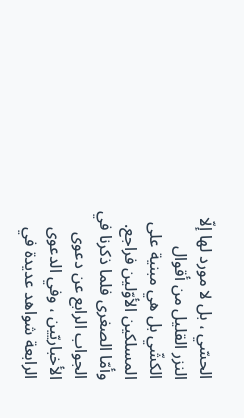الحسّي ، بل لا مورد لها إلّا النزر القليل من أقوال الكشّي بل هي مبنية على المسلكين الأوّلين فراجع.
وأمّا الصغرى فلما ذكرنا في الجواب الرابع عن دعوى الأخباريّين ، وفي الدعوى الرابعة شواهد عديدة في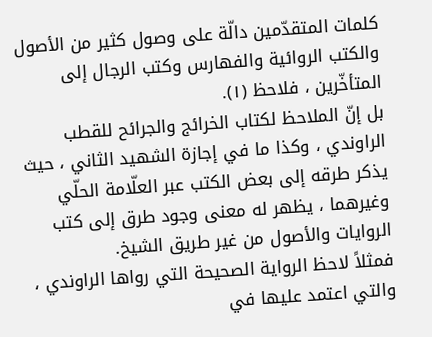كلمات المتقدّمين دالّة على وصول كثير من الأصول والكتب الروائية والفهارس وكتب الرجال إلى المتأخّرين ، فلاحظ (١).
بل إنّ الملاحظ لكتاب الخرائج والجرائح للقطب الراوندي ، وكذا ما في إجازة الشهيد الثاني ، حيث يذكر طرقه إلى بعض الكتب عبر العلّامة الحلّي وغيرهما ، يظهر له معنى وجود طرق إلى كتب الروايات والأصول من غير طريق الشيخ.
فمثلاً لاحظ الرواية الصحيحة التي رواها الراوندي ، والتي اعتمد عليها في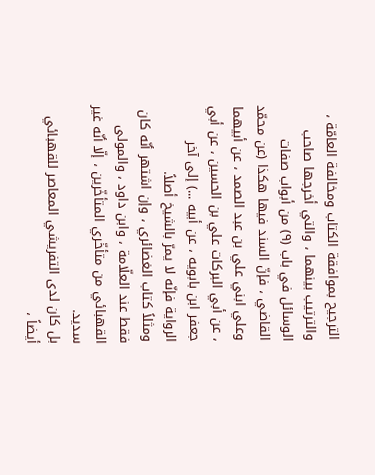الترجيح بموافقة الكتاب ومخالفة العامّة ، والترتيب بينهما ، والتي أخرجها صاحب الوسائل في باب (٩) من أبواب صفات القاضي ، فإنّ السند فيها هكذا (عن محمّد وعلي ابني علي بن عبد الصمد ، عن أبيهما ، عن أبي البركات علي بن الحسين ، عن أبي جعفر ابن بابويه ، عن أبيه ...) إلى آخر الرواية فإنّه لا يمرّ بالشيخ أصلاً.
ومثلاً كتاب الغضائري ، وإن اشتهر أنّه كان فقط عند العلّامة ، وابن داود ، والمولى القهبائي من متأخّري المتأخّرين ، إلّا أنّه غير سديد.
بل كان لدى التفريشي المعاصر للقهبائي أيضاً ،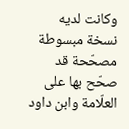وكانت لديه نسخة مبسوطة مصحّحة قد صحّح بها على العلّامة وابن داود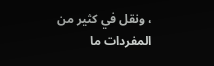، ونقل في كثير من المفردات ما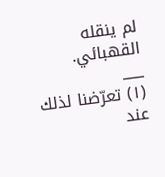لم ينقله القهبائي.
___
(١) تعرّضنا لذلك عند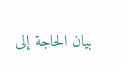بيان الحاجة إلى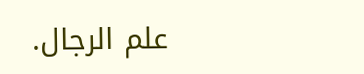علم الرجال.